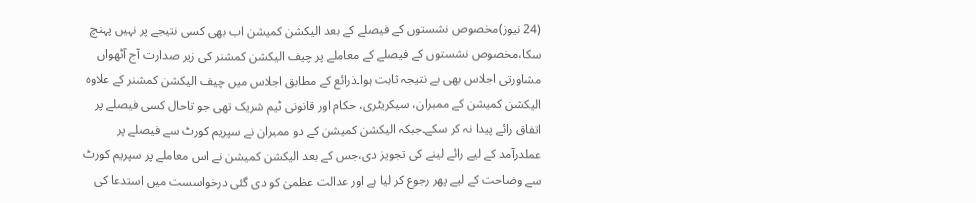(24 نیوز)مخصوص نشستوں کے فیصلے کے بعد الیکشن کمیشن اب بھی کسی نتیجے پر نہیں پہنچ سکا،مخصوص نشستوں کے فیصلے کے معاملے پر چیف الیکشن کمشنر کی زیر صدارت آج آٹھواں مشاورتی اجلاس بھی بے نتیجہ ثابت ہوا۔ذرائع کے مطابق اجلاس میں چیف الیکشن کمشنر کے علاوہ الیکشن کمیشن کے ممبران، سیکریٹری، حکام اور قانونی ٹیم شریک تھی جو تاحال کسی فیصلے پر اتفاق رائے پیدا نہ کر سکے۔جبکہ الیکشن کمیشن کے دو ممبران نے سپریم کورٹ سے فیصلے پر عملدرآمد کے لیے رائے لینے کی تجویز دی،جس کے بعد الیکشن کمیشن نے اس معاملے پر سپریم کورٹ سے وضاحت کے لیے پھر رجوع کر لیا ہے اور عدالت عظمیٰ کو دی گئی درخواسست میں استدعا کی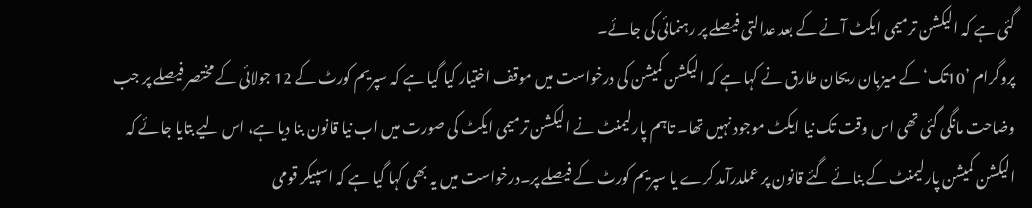گئی ہے کہ الیکشن ترمیمی ایکٹ آنے کے بعد عدالتی فیصلے پر رہنمائی کی جائے۔
پروگرام ’10تک‘ کے میزبان ریحان طارق نے کہا ہے کہ الیکشن کمیشن کی درخواست میں موقف اختیار کیا گیا ہے کہ سپریم کورٹ کے 12 جولائی کے مختصر فیصلے پر جب وضاحت مانگی گئی تھی اس وقت تک نیا ایکٹ موجود نہیں تھا۔ تاہم پارلیمنٹ نے الیکشن ترمیمی ایکٹ کی صورت میں اب نیا قانون بنا دیا ہے، اس لیے بتایا جائے کہ الیکشن کمیشن پارلیمنٹ کے بنائے گئے قانون پر عملدرآمد کرے یا سپریم کورٹ کے فیصلے پر۔درخواست میں یہ بھی کہا گیا ہے کہ اسپیکر قومی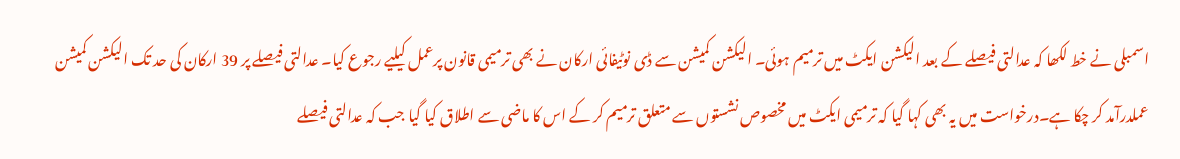اسمبلی نے خط لکھا کہ عدالتی فیصلے کے بعد الیکشن ایکٹ میں ترمیم ہوئی۔ الیکشن کمیشن سے ڈی نوٹیفائی ارکان نے بھی ترمیمی قانون پرعمل کیلیے رجوع کیا۔ عدالتی فیصلے پر 39 ارکان کی حد تک الیکشن کمیشن عملدرآمد کر چکا ہے۔درخواست میں یہ بھی کہا گیا کہ ترمیمی ایکٹ میں مخصوص نشستوں سے متعلق ترمیم کر کے اس کا ماضی سے اطلاق کیا گیا جب کہ عدالتی فیصلے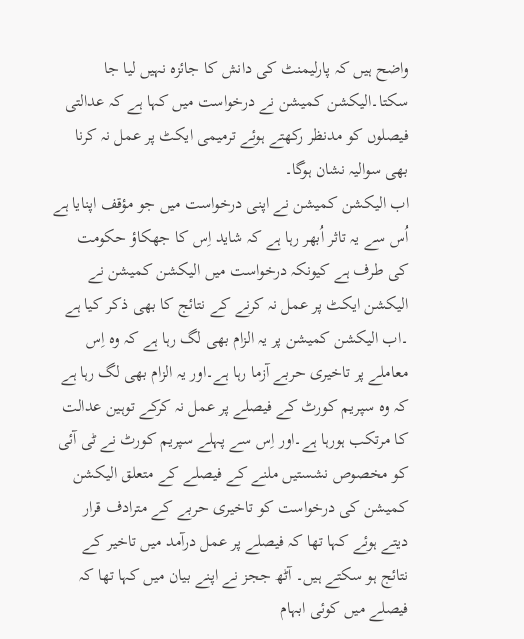واضح ہیں کہ پارلیمنٹ کی دانش کا جائزہ نہیں لیا جا سکتا۔الیکشن کمیشن نے درخواست میں کہا ہے کہ عدالتی فیصلوں کو مدنظر رکھتے ہوئے ترمیمی ایکٹ پر عمل نہ کرنا بھی سوالیہ نشان ہوگا۔
اب الیکشن کمیشن نے اپنی درخواست میں جو مؤقف اپنایا ہے اُس سے یہ تاثر اُبھر رہا ہے کہ شاید اِس کا جھکاؤ حکومت کی طرف ہے کیونکہ درخواست میں الیکشن کمیشن نے الیکشن ایکٹ پر عمل نہ کرنے کے نتائج کا بھی ذکر کیا ہے ۔اب الیکشن کمیشن پر یہ الزام بھی لگ رہا ہے کہ وہ اِس معاملے پر تاخیری حربے آزما رہا ہے۔اور یہ الزام بھی لگ رہا ہے کہ وہ سپریم کورٹ کے فیصلے پر عمل نہ کرکے توہین عدالت کا مرتکب ہورہا ہے۔اور اِس سے پہلے سپریم کورٹ نے ٹی آئی کو مخصوص نشستیں ملنے کے فیصلے کے متعلق الیکشن کمیشن کی درخواست کو تاخیری حربے کے مترادف قرار دیتے ہوئے کہا تھا کہ فیصلے پر عمل درآمد میں تاخیر کے نتائج ہو سکتے ہیں۔ آٹھ ججز نے اپنے بیان میں کہا تھا کہ فیصلے میں کوئی ابہام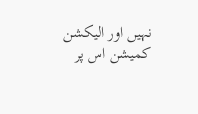نہیں اور الیکشن کمیشن اس پر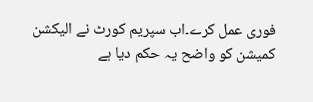فوری عمل کرے۔اب سپریم کورٹ نے الیکشن کمیشن کو واضح یہ حکم دیا ہے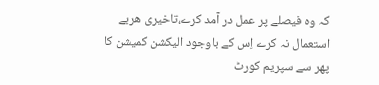کہ وہ فیصلے پر عمل در آمد کرے،تاخیری ھربے استعمال نہ کرے اِس کے باوجود الیکشن کمیشن کا پھر سے سپریم کورٹ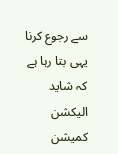سے رجوع کرنا یہی بتا رہا ہے کہ شاید الیکشن کمیشن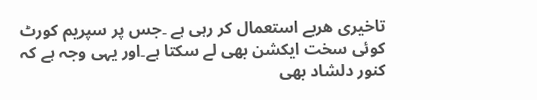تاخیری ھربے استعمال کر رہی ہے ۔جس پر سپریم کورٹ کوئی سخت ایکشن بھی لے سکتا ہے۔اور یہی وجہ ہے کہ کنور دلشاد بھی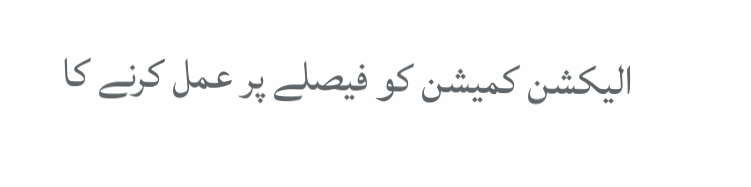الیکشن کمیشن کو فیصلے پر عمل کرنے کا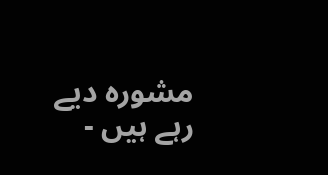مشورہ دیے رہے ہیں -